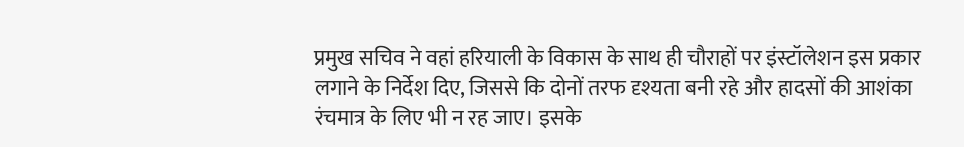प्रमुख सचिव ने वहां हरियाली के विकास के साथ ही चौराहों पर इंस्टॉलेशन इस प्रकार लगाने के निर्देश दिए, जिससे कि दोनों तरफ दृश्यता बनी रहे और हादसों की आशंका रंचमात्र के लिए भी न रह जाए। इसके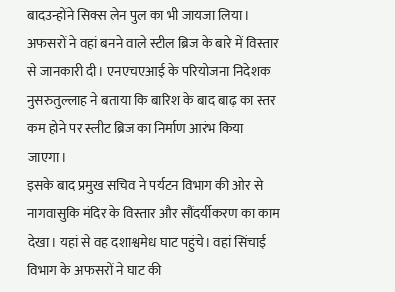बादउन्होंने सिक्स लेन पुल का भी जायजा लिया। अफसरों ने वहां बनने वाले स्टील ब्रिज के बारे में विस्तार से जानकारी दी। एनएचएआई के परियोजना निदेशक नुसरुतुल्लाह ने बताया कि बारिश के बाद बाढ़ का स्तर कम होने पर स्लीट ब्रिज का निर्माण आरंभ किया जाएगा।
इसके बाद प्रमुख सचिव ने पर्यटन विभाग की ओर से नागवासुकि मंदिर के विस्तार और सौंदर्यीकरण का काम देखा। यहां से वह दशाश्वमेध घाट पहुंचे। वहां सिंचाई विभाग के अफसरों ने घाट की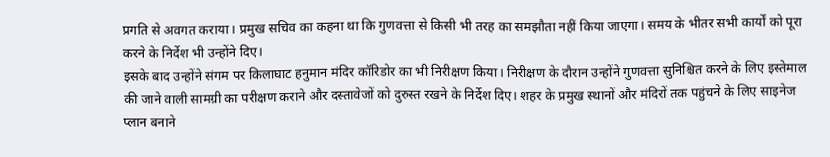प्रगति से अवगत कराया। प्रमुख सचिव का कहना था कि गुणवत्ता से किसी भी तरह का समझौता नहीं किया जाएगा। समय के भीतर सभी कार्यों को पूरा करने के निर्देश भी उन्होंने दिए।
इसके बाद उन्होंने संगम पर किलाघाट हनुमान मंदिर कॉरिडोर का भी निरीक्षण किया। निरीक्षण के दौरान उन्होंने गुणवत्ता सुनिश्चित करने के लिए इस्तेमाल की जाने वाली सामग्री का परीक्षण कराने और दस्तावेजों को दुरुस्त रखने के निर्देश दिए। शहर के प्रमुख स्थानों और मंदिरों तक पहुंचने के लिए साइनेज प्लान बनाने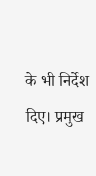के भी निर्देश दिए। प्रमुख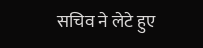सचिव ने लेटे हुए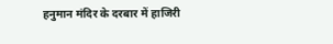हनुमान मंदिर के दरबार में हाजिरी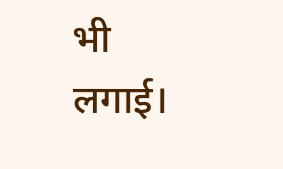भी लगाई।